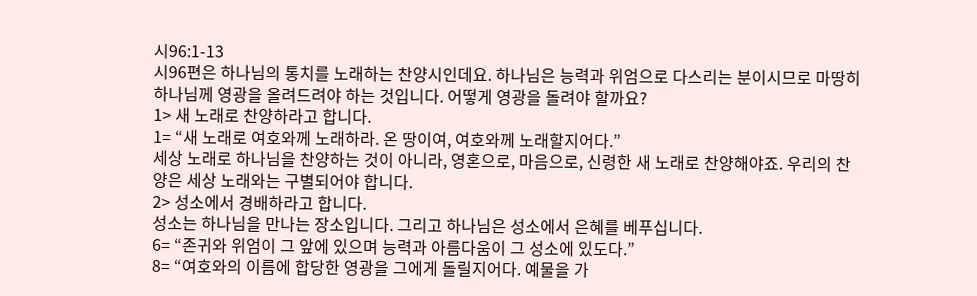시96:1-13
시96편은 하나님의 통치를 노래하는 찬양시인데요. 하나님은 능력과 위엄으로 다스리는 분이시므로 마땅히 하나님께 영광을 올려드려야 하는 것입니다. 어떻게 영광을 돌려야 할까요?
1> 새 노래로 찬양하라고 합니다.
1= “새 노래로 여호와께 노래하라. 온 땅이여, 여호와께 노래할지어다.”
세상 노래로 하나님을 찬양하는 것이 아니라, 영혼으로, 마음으로, 신령한 새 노래로 찬양해야죠. 우리의 찬양은 세상 노래와는 구별되어야 합니다.
2> 성소에서 경배하라고 합니다.
성소는 하나님을 만나는 장소입니다. 그리고 하나님은 성소에서 은혜를 베푸십니다.
6= “존귀와 위엄이 그 앞에 있으며 능력과 아름다움이 그 성소에 있도다.”
8= “여호와의 이름에 합당한 영광을 그에게 돌릴지어다. 예물을 가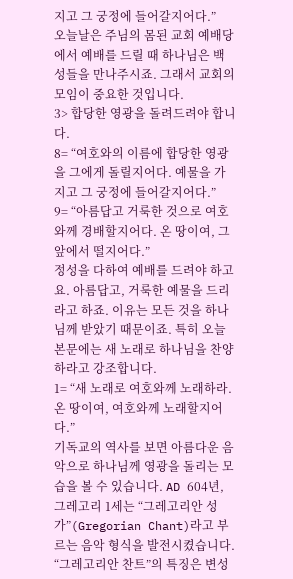지고 그 궁정에 들어갈지어다.”
오늘날은 주님의 몸된 교회 예배당에서 예배를 드릴 때 하나님은 백성들을 만나주시죠. 그래서 교회의 모임이 중요한 것입니다.
3> 합당한 영광을 돌려드려야 합니다.
8= “여호와의 이름에 합당한 영광을 그에게 돌릴지어다. 예물을 가지고 그 궁정에 들어갈지어다.”
9= “아름답고 거룩한 것으로 여호와께 경배할지어다. 온 땅이여, 그 앞에서 떨지어다.”
정성을 다하여 예배를 드려야 하고요. 아름답고, 거룩한 예물을 드리라고 하죠. 이유는 모든 것을 하나님께 받았기 때문이죠. 특히 오늘 본문에는 새 노래로 하나님을 찬양하라고 강조합니다.
1= “새 노래로 여호와께 노래하라. 온 땅이여, 여호와께 노래할지어다.”
기독교의 역사를 보면 아름다운 음악으로 하나님께 영광을 돌리는 모습을 볼 수 있습니다. AD 604년, 그레고리 1세는 “그레고리안 성가”(Gregorian Chant)라고 부르는 음악 형식을 발전시켰습니다. “그레고리안 찬트”의 특징은 변성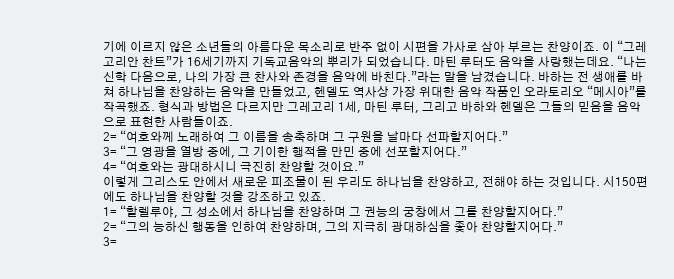기에 이르지 않은 소년들의 아름다운 목소리로 반주 없이 시편을 가사로 삼아 부르는 찬양이죠. 이 “그레고리안 찬트”가 16세기까지 기독교음악의 뿌리가 되었습니다. 마틴 루터도 음악을 사랑했는데요. “나는 신학 다음으로, 나의 가장 큰 찬사와 존경을 음악에 바친다.”라는 말을 남겼습니다. 바하는 전 생애를 바쳐 하나님을 찬양하는 음악을 만들었고, 헨델도 역사상 가장 위대한 음악 작품인 오라토리오 “메시아”를 작곡했죠. 형식과 방법은 다르지만 그레고리 1세, 마틴 루터, 그리고 바하와 헨델은 그들의 믿음을 음악으로 표현한 사람들이죠.
2= “여호와께 노래하여 그 이름을 송축하며 그 구원을 날마다 선파할지어다.”
3= “그 영광을 열방 중에, 그 기이한 행적을 만민 중에 선포할지어다.”
4= “여호와는 광대하시니 극진히 찬양할 것이요.”
이렇게 그리스도 안에서 새로운 피조물이 된 우리도 하나님을 찬양하고, 전해야 하는 것입니다. 시150편에도 하나님을 찬양할 것을 강조하고 있죠.
1= “할렐루야, 그 성소에서 하나님을 찬양하며 그 권능의 궁창에서 그를 찬양할지어다.”
2= “그의 능하신 행동을 인하여 찬양하며, 그의 지극히 광대하심을 좇아 찬양할지어다.”
3=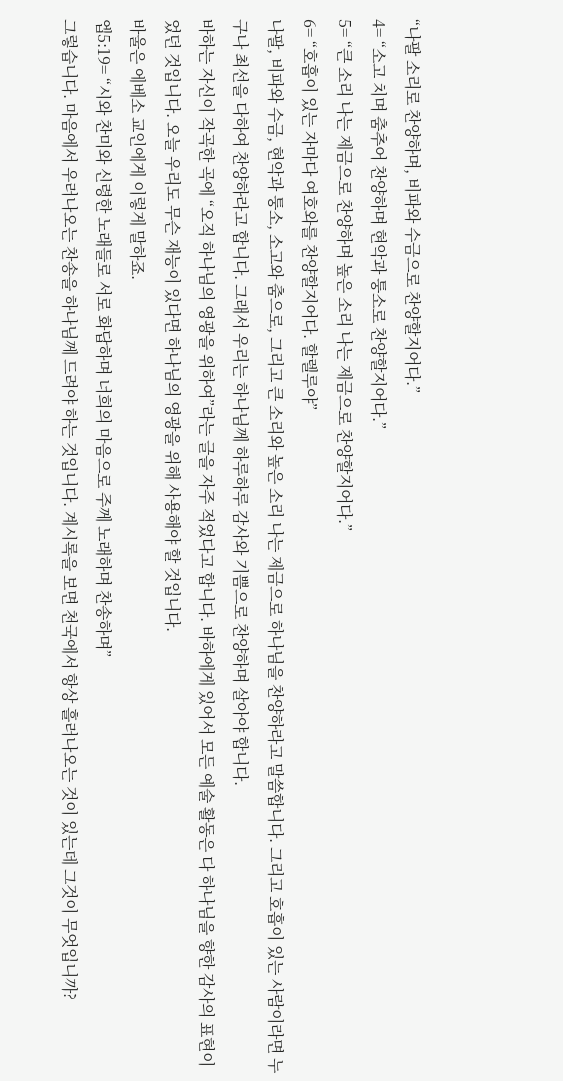“나팔 소리로 찬양하며, 비파와 수금으로 찬양할지어다.”
4= “소고 치며 춤추어 찬양하며 현악과 퉁소로 찬양할지어다.”
5= “큰 소리 나는 제금으로 찬양하며 높은 소리 나는 제금으로 찬양할지어다.”
6= “호흡이 있는 자마다 여호와를 찬양할지어다. 할렐루야”
나팔, 비파와 수금, 현악과 퉁소, 소고와 춤으로, 그리고 큰 소리와 높은 소리 나는 제금으로 하나님을 찬양하라고 말씀합니다. 그리고 호흡이 있는 사람이라면 누구나 최선을 다하여 찬양하라고 합니다. 그래서 우리는 하나님께 하루하루 감사와 기쁨으로 찬양하며 살아야 합니다.
바하는 자신이 작곡한 곡에 “오직 하나님의 영광을 위하여”라는 글을 자주 적었다고 합니다. 바하에게 있어서 모든 예술 활동은 다 하나님을 향한 감사의 표현이었던 것입니다. 오늘 우리도 무슨 재능이 있다면 하나님의 영광을 위해 사용해야 할 것입니다.
바울은 에베소 교인에게 이렇게 말하죠.
엡5:19= “시와 찬미와 신령한 노래들로 서로 화답하며 너희의 마음으로 주께 노래하며 찬송하며”
그렇습니다. 마음에서 우러나오는 찬송을 하나님께 드려야 하는 것입니다. 계시록을 보면 천국에서 항상 흘러나오는 것이 있는데 그것이 무엇입니까?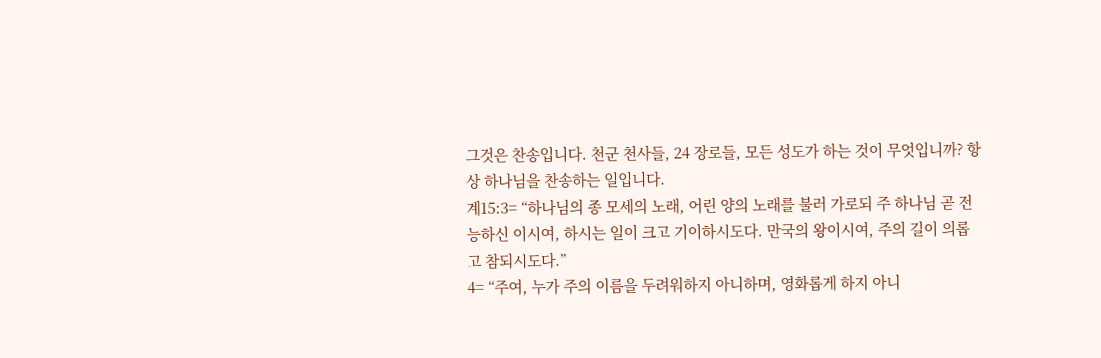그것은 찬송입니다. 천군 천사들, 24 장로들, 모든 성도가 하는 것이 무엇입니까? 항상 하나님을 찬송하는 일입니다.
계15:3= “하나님의 종 모세의 노래, 어린 양의 노래를 불러 가로되 주 하나님 곧 전능하신 이시여, 하시는 일이 크고 기이하시도다. 만국의 왕이시여, 주의 길이 의롭고 참되시도다.”
4= “주여, 누가 주의 이름을 두려워하지 아니하며, 영화롭게 하지 아니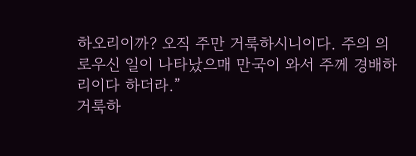하오리이까? 오직 주만 거룩하시니이다. 주의 의로우신 일이 나타났으매 만국이 와서 주께 경배하리이다 하더라.”
거룩하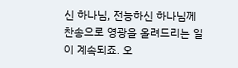신 하나님, 전능하신 하나님께 찬송으로 영광을 올려드리는 일이 계속되죠. 오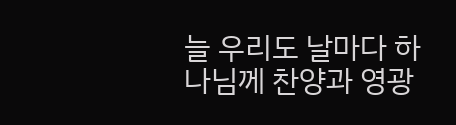늘 우리도 날마다 하나님께 찬양과 영광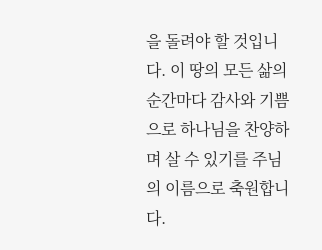을 돌려야 할 것입니다. 이 땅의 모든 삶의 순간마다 감사와 기쁨으로 하나님을 찬양하며 살 수 있기를 주님의 이름으로 축원합니다.